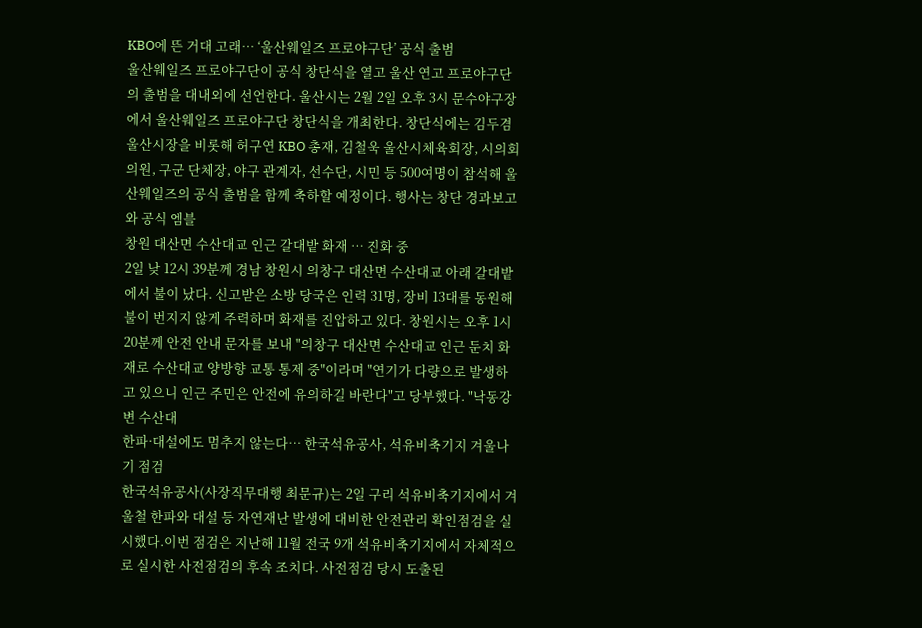KBO에 뜬 거대 고래… ‘울산웨일즈 프로야구단’ 공식 출범
울산웨일즈 프로야구단이 공식 창단식을 열고 울산 연고 프로야구단의 출범을 대내외에 선언한다. 울산시는 2월 2일 오후 3시 문수야구장에서 울산웨일즈 프로야구단 창단식을 개최한다. 창단식에는 김두겸 울산시장을 비롯해 허구연 KBO 총재, 김철욱 울산시체육회장, 시의회 의원, 구군 단체장, 야구 관계자, 선수단, 시민 등 500여명이 참석해 울산웨일즈의 공식 출범을 함께 축하할 예정이다. 행사는 창단 경과보고와 공식 엠블
창원 대산면 수산대교 인근 갈대밭 화재 … 진화 중
2일 낮 12시 39분께 경남 창원시 의창구 대산면 수산대교 아래 갈대밭에서 불이 났다. 신고받은 소방 당국은 인력 31명, 장비 13대를 동원해 불이 번지지 않게 주력하며 화재를 진압하고 있다. 창원시는 오후 1시 20분께 안전 안내 문자를 보내 "의창구 대산면 수산대교 인근 둔치 화재로 수산대교 양방향 교통 통제 중"이라며 "연기가 다량으로 발생하고 있으니 인근 주민은 안전에 유의하길 바란다"고 당부했다. "낙동강변 수산대
한파·대설에도 멈추지 않는다… 한국석유공사, 석유비축기지 겨울나기 점검
한국석유공사(사장직무대행 최문규)는 2일 구리 석유비축기지에서 겨울철 한파와 대설 등 자연재난 발생에 대비한 안전관리 확인점검을 실시했다.이번 점검은 지난해 11월 전국 9개 석유비축기지에서 자체적으로 실시한 사전점검의 후속 조치다. 사전점검 당시 도출된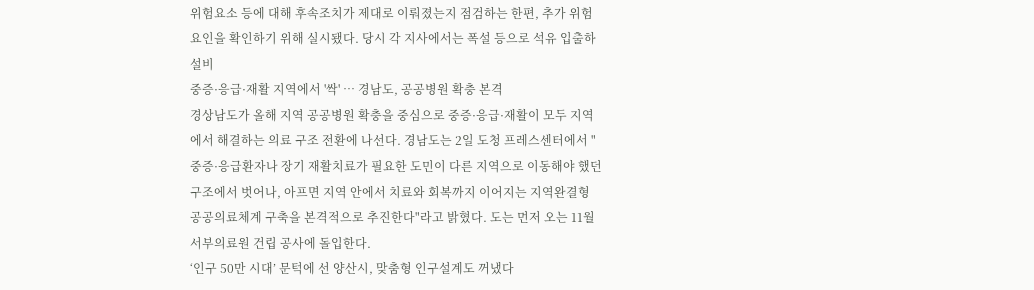위험요소 등에 대해 후속조치가 제대로 이뤄졌는지 점검하는 한편, 추가 위험요인을 확인하기 위해 실시됐다. 당시 각 지사에서는 폭설 등으로 석유 입출하 설비
중증·응급·재활 지역에서 '싹' … 경남도, 공공병원 확충 본격
경상남도가 올해 지역 공공병원 확충을 중심으로 중증·응급·재활이 모두 지역에서 해결하는 의료 구조 전환에 나선다. 경남도는 2일 도청 프레스센터에서 "중증·응급환자나 장기 재활치료가 필요한 도민이 다른 지역으로 이동해야 했던 구조에서 벗어나, 아프면 지역 안에서 치료와 회복까지 이어지는 지역완결형 공공의료체계 구축을 본격적으로 추진한다"라고 밝혔다. 도는 먼저 오는 11월 서부의료원 건립 공사에 돌입한다.
‘인구 50만 시대’ 문턱에 선 양산시, 맞춤형 인구설계도 꺼냈다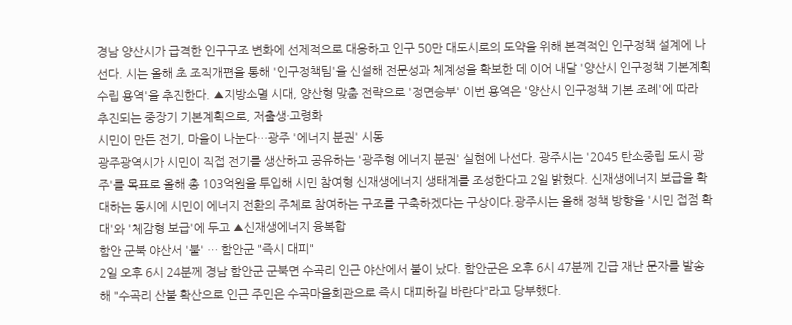경남 양산시가 급격한 인구구조 변화에 선제적으로 대응하고 인구 50만 대도시로의 도약을 위해 본격적인 인구정책 설계에 나선다. 시는 올해 초 조직개편을 통해 '인구정책팀'을 신설해 전문성과 체계성을 확보한 데 이어 내달 '양산시 인구정책 기본계획 수립 용역'을 추진한다. ▲지방소멸 시대, 양산형 맞춤 전략으로 '정면승부' 이번 용역은 '양산시 인구정책 기본 조례'에 따라 추진되는 중장기 기본계획으로, 저출생·고령화
시민이 만든 전기, 마을이 나눈다…광주 '에너지 분권' 시동
광주광역시가 시민이 직접 전기를 생산하고 공유하는 '광주형 에너지 분권' 실현에 나선다. 광주시는 '2045 탄소중립 도시 광주'를 목표로 올해 총 103억원을 투입해 시민 참여형 신재생에너지 생태계를 조성한다고 2일 밝혔다. 신재생에너지 보급을 확대하는 동시에 시민이 에너지 전환의 주체로 참여하는 구조를 구축하겠다는 구상이다.광주시는 올해 정책 방향을 '시민 접점 확대'와 '체감형 보급'에 두고 ▲신재생에너지 융복합
함안 군북 야산서 '불' … 함안군 "즉시 대피"
2일 오후 6시 24분께 경남 함안군 군북면 수곡리 인근 야산에서 불이 났다. 함안군은 오후 6시 47분께 긴급 재난 문자를 발송해 "수곡리 산불 확산으로 인근 주민은 수곡마을회관으로 즉시 대피하길 바란다"라고 당부했다.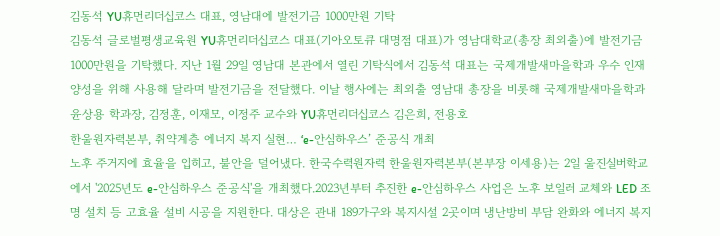김동석 YU휴먼리더십코스 대표, 영남대에 발전기금 1000만원 기탁
김동석 글로벌평생교육원 YU휴먼리더십코스 대표(기아오토큐 대명점 대표)가 영남대학교(총장 최외출)에 발전기금 1000만원을 기탁했다. 지난 1월 29일 영남대 본관에서 열린 기탁식에서 김동석 대표는 국제개발새마을학과 우수 인재 양성을 위해 사용해 달라며 발전기금을 전달했다. 이날 행사에는 최외출 영남대 총장을 비롯해 국제개발새마을학과 윤상용 학과장, 김정훈, 이재모, 이정주 교수와 YU휴먼리더십코스 김은희, 전용호
한울원자력본부, 취약계층 에너지 복지 실현… ‘e-안심하우스’ 준공식 개최
노후 주거지에 효율을 입히고, 불안을 덜어냈다. 한국수력원자력 한울원자력본부(본부장 이세용)는 2일 울진실버학교에서 '2025년도 e-안심하우스 준공식'을 개최했다.2023년부터 추진한 e-안심하우스 사업은 노후 보일러 교체와 LED 조명 설치 등 고효율 설비 시공을 지원한다. 대상은 관내 189가구와 복지시설 2곳이며 냉난방비 부담 완화와 에너지 복지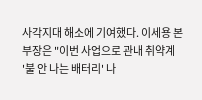사각지대 해소에 기여했다. 이세용 본부장은 "이번 사업으로 관내 취약계
'불 안 나는 배터리' 나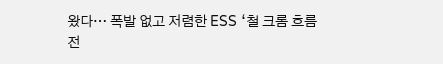왔다… 폭발 없고 저렴한 ESS ‘철 크롬 흐름전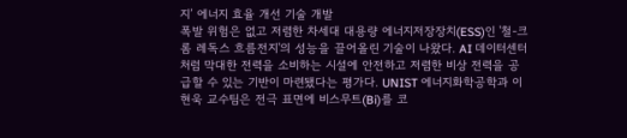지’ 에너지 효율 개선 기술 개발
폭발 위험은 없고 저렴한 차세대 대용량 에너지저장장치(ESS)인 '철-크롬 레독스 흐름전지'의 성능을 끌어올린 기술이 나왔다. AI 데이터센터 처럼 막대한 전력을 소비하는 시설에 안전하고 저렴한 비상 전력을 공급할 수 있는 기반이 마련됐다는 평가다. UNIST 에너지화학공학과 이현욱 교수팀은 전극 표면에 비스무트(Bi)를 코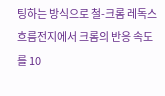팅하는 방식으로 철-크롬 레독스 흐름전지에서 크롬의 반응 속도를 10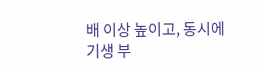배 이상 높이고, 동시에 기생 부